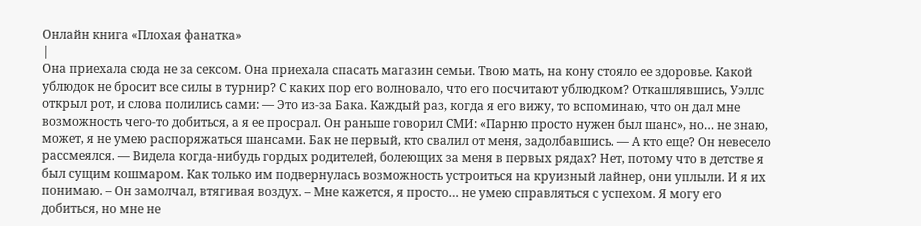Онлайн книга «Плохая фанатка»
|
Она приехала сюда не за сексом. Она приехала спасать магазин семьи. Твою мать, на кону стояло ее здоровье. Какой ублюдок не бросит все силы в турнир? С каких пор его волновало, что его посчитают ублюдком? Откашлявшись, Уэллс открыл рот, и слова полились сами: — Это из-за Бака. Каждый раз, когда я его вижу, то вспоминаю, что он дал мне возможность чего-то добиться, а я ее просрал. Он раньше говорил СМИ: «Парню просто нужен был шанс», но… не знаю, может, я не умею распоряжаться шансами. Бак не первый, кто свалил от меня, задолбавшись. — А кто еще? Он невесело рассмеялся. — Видела когда-нибудь гордых родителей, болеющих за меня в первых рядах? Нет, потому что в детстве я был сущим кошмаром. Как только им подвернулась возможность устроиться на круизный лайнер, они уплыли. И я их понимаю. – Он замолчал, втягивая воздух. – Мне кажется, я просто… не умею справляться с успехом. Я могу его добиться, но мне не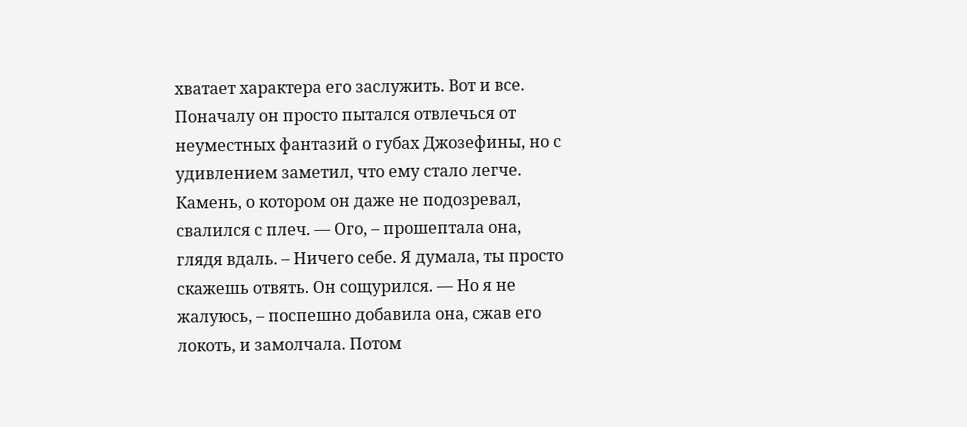хватает характера его заслужить. Вот и все. Поначалу он просто пытался отвлечься от неуместных фантазий о губах Джозефины, но с удивлением заметил, что ему стало легче. Камень, о котором он даже не подозревал, свалился с плеч. — Ого, – прошептала она, глядя вдаль. – Ничего себе. Я думала, ты просто скажешь отвять. Он сощурился. — Но я не жалуюсь, – поспешно добавила она, сжав его локоть, и замолчала. Потом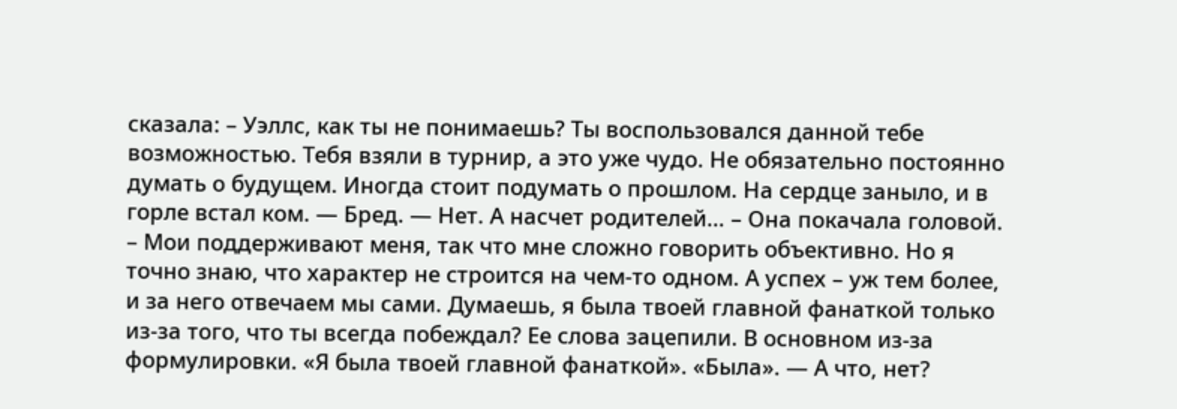сказала: – Уэллс, как ты не понимаешь? Ты воспользовался данной тебе возможностью. Тебя взяли в турнир, а это уже чудо. Не обязательно постоянно думать о будущем. Иногда стоит подумать о прошлом. На сердце заныло, и в горле встал ком. — Бред. — Нет. А насчет родителей… – Она покачала головой. – Мои поддерживают меня, так что мне сложно говорить объективно. Но я точно знаю, что характер не строится на чем-то одном. А успех – уж тем более, и за него отвечаем мы сами. Думаешь, я была твоей главной фанаткой только из-за того, что ты всегда побеждал? Ее слова зацепили. В основном из-за формулировки. «Я была твоей главной фанаткой». «Была». — А что, нет?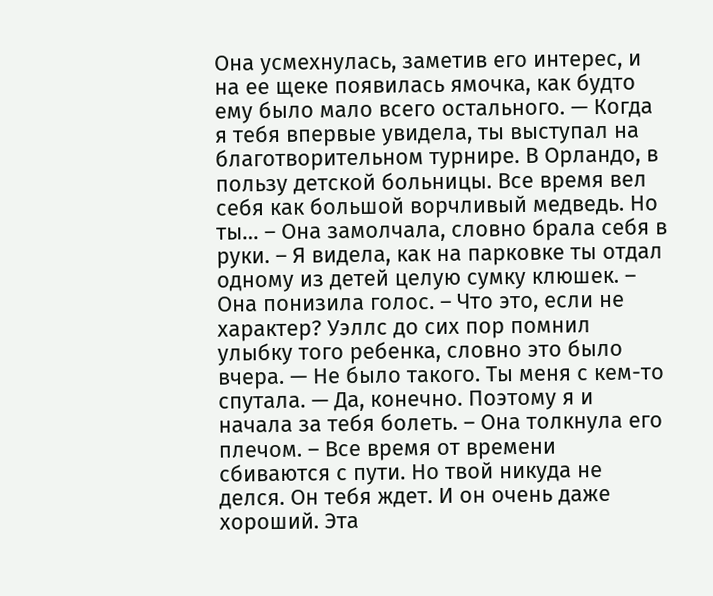Она усмехнулась, заметив его интерес, и на ее щеке появилась ямочка, как будто ему было мало всего остального. — Когда я тебя впервые увидела, ты выступал на благотворительном турнире. В Орландо, в пользу детской больницы. Все время вел себя как большой ворчливый медведь. Но ты… – Она замолчала, словно брала себя в руки. – Я видела, как на парковке ты отдал одному из детей целую сумку клюшек. – Она понизила голос. – Что это, если не характер? Уэллс до сих пор помнил улыбку того ребенка, словно это было вчера. — Не было такого. Ты меня с кем-то спутала. — Да, конечно. Поэтому я и начала за тебя болеть. – Она толкнула его плечом. – Все время от времени сбиваются с пути. Но твой никуда не делся. Он тебя ждет. И он очень даже хороший. Эта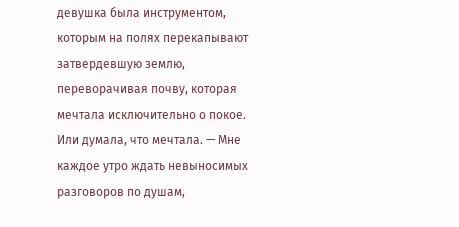девушка была инструментом, которым на полях перекапывают затвердевшую землю, переворачивая почву, которая мечтала исключительно о покое. Или думала, что мечтала. — Мне каждое утро ждать невыносимых разговоров по душам,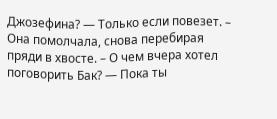Джозефина? — Только если повезет. – Она помолчала, снова перебирая пряди в хвосте. – О чем вчера хотел поговорить Бак? — Пока ты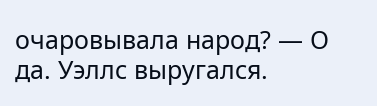очаровывала народ? — О да. Уэллс выругался.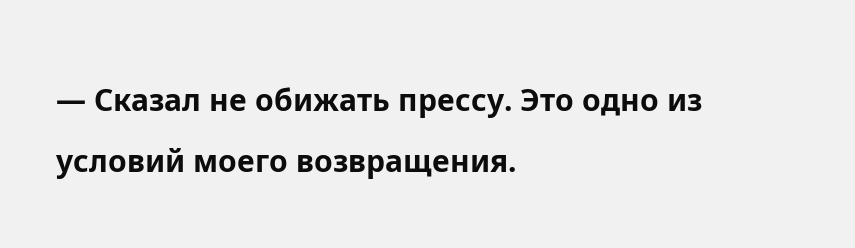— Сказал не обижать прессу. Это одно из условий моего возвращения.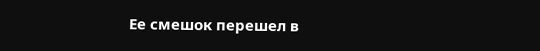Ее смешок перешел в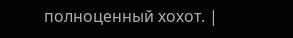полноценный хохот. |